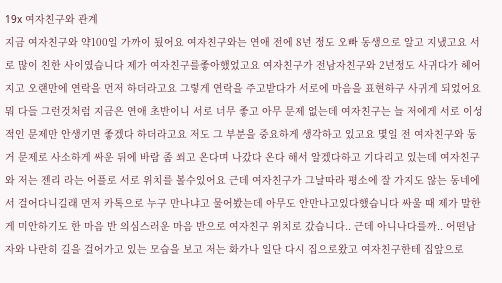19x 여자친구와 관계
지금 여자친구와 약100일 가까이 됬어요 여자친구와는 연애 전에 8년 정도 오빠 동생으로 알고 지냈고요 서로 많이 친한 사이였습니다 제가 여자친구를좋아했었고요 여자친구가 전남자친구와 2년정도 사귀다가 헤어지고 오랜만에 연락을 먼저 하더라고요 그렇게 연락을 주고받다가 서로에 마음을 표현하구 사귀게 되었어요 뭐 다들 그런것처럼 지금은 연애 초반이니 서로 너무 좋고 아무 문제 없는데 여자친구는 늘 저에게 서로 이성적인 문제만 안생기면 좋겠다 하더라고요 저도 그 부분을 중요하게 생각하고 있고요 몇일 전 여자친구와 동거 문제로 사소하게 싸운 뒤에 바람 좀 쐬고 온다며 나갔다 온다 해서 알겠다하고 기다리고 있는데 여자친구와 저는 젠리 라는 어플로 서로 위치를 볼수있어요 근데 여자친구가 그날따라 평소에 잘 가지도 않는 동네에서 걸어다니길래 먼저 카톡으로 누구 만나냐고 물어봤는데 아무도 안만나고있다했습니다 싸울 때 제가 말한게 미안하기도 한 마음 반 의심스러운 마음 반으로 여자친구 위치로 갔습니다.. 근데 아니나다를까.. 어떤남자와 나란히 길을 걸어가고 있는 모습을 보고 저는 화가나 일단 다시 집으로왔고 여자친구한테 집앞으로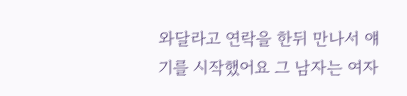와달라고 연락을 한뒤 만나서 얘기를 시작했어요 그 남자는 여자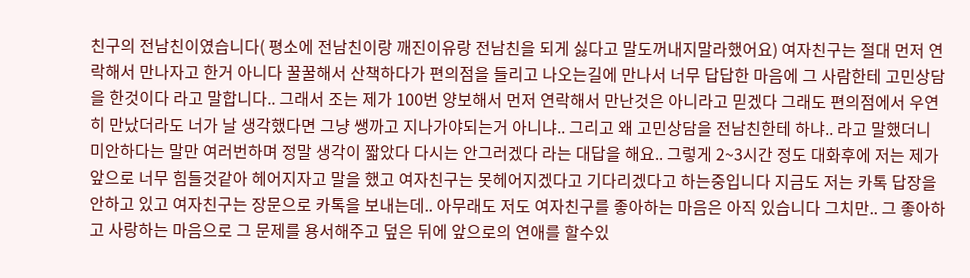친구의 전남친이였습니다( 평소에 전남친이랑 깨진이유랑 전남친을 되게 싫다고 말도꺼내지말라했어요) 여자친구는 절대 먼저 연락해서 만나자고 한거 아니다 꿀꿀해서 산책하다가 편의점을 들리고 나오는길에 만나서 너무 답답한 마음에 그 사람한테 고민상담을 한것이다 라고 말합니다.. 그래서 조는 제가 100번 양보해서 먼저 연락해서 만난것은 아니라고 믿겠다 그래도 편의점에서 우연히 만났더라도 너가 날 생각했다면 그냥 쌩까고 지나가야되는거 아니냐.. 그리고 왜 고민상담을 전남친한테 하냐.. 라고 말했더니 미안하다는 말만 여러번하며 정말 생각이 짧았다 다시는 안그러겠다 라는 대답을 해요.. 그렇게 2~3시간 정도 대화후에 저는 제가 앞으로 너무 힘들것같아 헤어지자고 말을 했고 여자친구는 못헤어지겠다고 기다리겠다고 하는중입니다 지금도 저는 카톡 답장을 안하고 있고 여자친구는 장문으로 카톡을 보내는데.. 아무래도 저도 여자친구를 좋아하는 마음은 아직 있습니다 그치만.. 그 좋아하고 사랑하는 마음으로 그 문제를 용서해주고 덮은 뒤에 앞으로의 연애를 할수있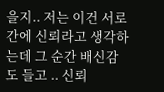을지.. 저는 이건 서로간에 신뢰라고 생각하는데 그 순간 배신감도 들고 .. 신뢰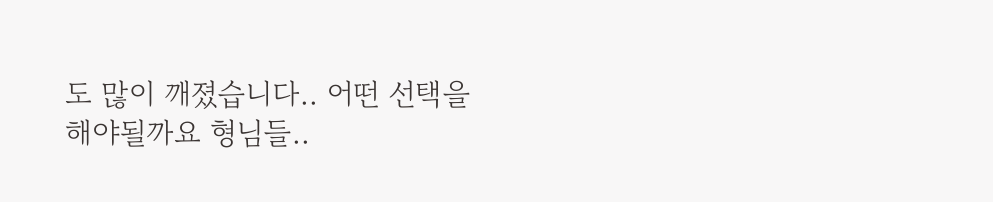도 많이 깨졌습니다.. 어떤 선택을 해야될까요 형님들..